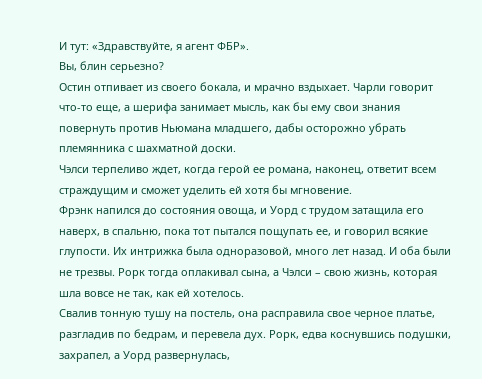И тут: «Здравствуйте, я агент ФБР».
Вы, блин серьезно?
Остин отпивает из своего бокала, и мрачно вздыхает. Чарли говорит что-то еще, а шерифа занимает мысль, как бы ему свои знания повернуть против Ньюмана младшего, дабы осторожно убрать племянника с шахматной доски.
Чэлси терпеливо ждет, когда герой ее романа, наконец, ответит всем страждущим и сможет уделить ей хотя бы мгновение.
Фрэнк напился до состояния овоща, и Уорд с трудом затащила его наверх, в спальню, пока тот пытался пощупать ее, и говорил всякие глупости. Их интрижка была одноразовой, много лет назад. И оба были не трезвы. Рорк тогда оплакивал сына, а Чэлси – свою жизнь, которая шла вовсе не так, как ей хотелось.
Свалив тонную тушу на постель, она расправила свое черное платье, разгладив по бедрам, и перевела дух. Рорк, едва коснувшись подушки, захрапел, а Уорд развернулась,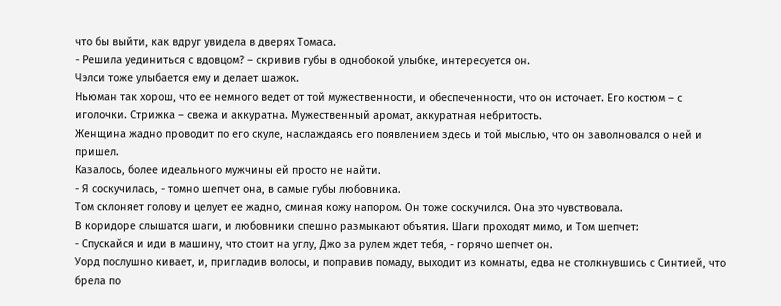что бы выйти, как вдруг увидела в дверях Томаса.
- Решила уединиться с вдовцом? – скривив губы в однобокой улыбке, интересуется он.
Чэлси тоже улыбается ему и делает шажок.
Ньюман так хорош, что ее немного ведет от той мужественности, и обеспеченности, что он источает. Его костюм – с иголочки. Стрижка – свежа и аккуратна. Мужественный аромат, аккуратная небритость.
Женщина жадно проводит по его скуле, наслаждаясь его появлением здесь и той мыслью, что он заволновался о ней и пришел.
Казалось, более идеального мужчины ей просто не найти.
- Я соскучилась, - томно шепчет она, в самые губы любовника.
Том склоняет голову и целует ее жадно, сминая кожу напором. Он тоже соскучился. Она это чувствовала.
В коридоре слышатся шаги, и любовники спешно размыкают объятия. Шаги проходят мимо, и Том шепчет:
- Спускайся и иди в машину, что стоит на углу, Джо за рулем ждет тебя, - горячо шепчет он.
Уорд послушно кивает, и, пригладив волосы, и поправив помаду, выходит из комнаты, едва не столкнувшись с Синтией, что брела по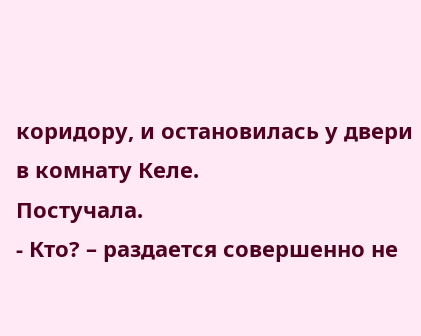коридору, и остановилась у двери в комнату Келе.
Постучала.
- Кто? – раздается совершенно не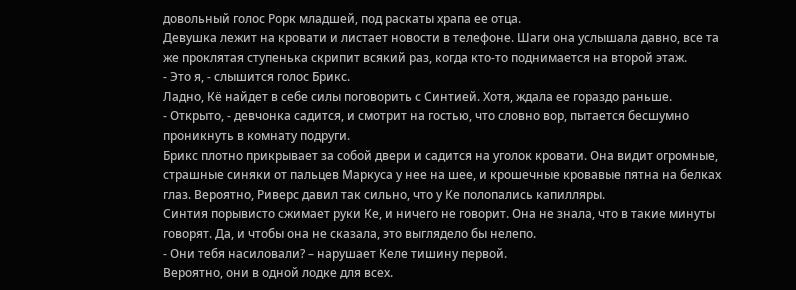довольный голос Рорк младшей, под раскаты храпа ее отца.
Девушка лежит на кровати и листает новости в телефоне. Шаги она услышала давно, все та же проклятая ступенька скрипит всякий раз, когда кто-то поднимается на второй этаж.
- Это я, - слышится голос Брикс.
Ладно, Кё найдет в себе силы поговорить с Синтией. Хотя, ждала ее гораздо раньше.
- Открыто, - девчонка садится, и смотрит на гостью, что словно вор, пытается бесшумно проникнуть в комнату подруги.
Брикс плотно прикрывает за собой двери и садится на уголок кровати. Она видит огромные, страшные синяки от пальцев Маркуса у нее на шее, и крошечные кровавые пятна на белках глаз. Вероятно, Риверс давил так сильно, что у Ке полопались капилляры.
Синтия порывисто сжимает руки Ке, и ничего не говорит. Она не знала, что в такие минуты говорят. Да, и чтобы она не сказала, это выглядело бы нелепо.
- Они тебя насиловали? – нарушает Келе тишину первой.
Вероятно, они в одной лодке для всех.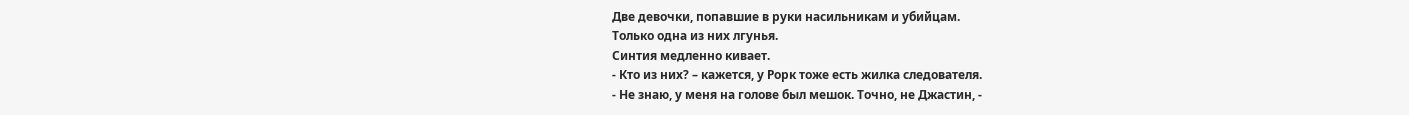Две девочки, попавшие в руки насильникам и убийцам.
Только одна из них лгунья.
Синтия медленно кивает.
- Кто из них? – кажется, у Рорк тоже есть жилка следователя.
- Не знаю, у меня на голове был мешок. Точно, не Джастин, -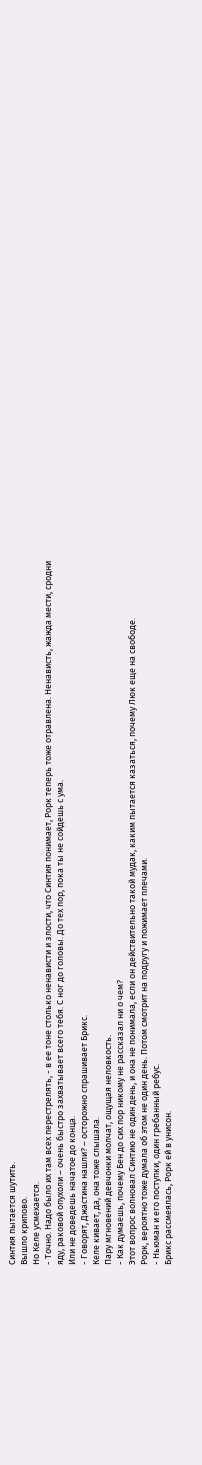Синтия пытается шутить.
Вышло крипово.
Но Келе усмехается.
- Точно. Надо было их там всех перестрелять, - в ее тоне столько ненависти и злости, что Синтия понимает, Рорк теперь тоже отравлена. Ненависть, жажда мести, сродни яду, раковой опухоли – очень быстро захватывает всего тебя. С ног до головы. До тех пор, пока ты не сойдешь с ума.
Или не доведешь начатое до конца.
- Говорят, Джастина нашли? – осторожно спрашивает Брикс.
Келе кивает, да, она тоже слышала.
Пару мгновений девчонки молчат, ощущая неловкость.
- Как думаешь, почему Бен до сих пор никому не рассказал ни о чем?
Этот вопрос волновал Синтию не один день, и она не понимала, если он действительно такой мудак, каким пытается казаться, почему Люк еще на свободе.
Рорк, вероятно тоже думала об этом не один день. Потом смотрит на подругу и пожимает плечами.
- Ньюман и его поступки, один гребанный ребус.
Брикс рассмеялась, Рорк ей в унисон.